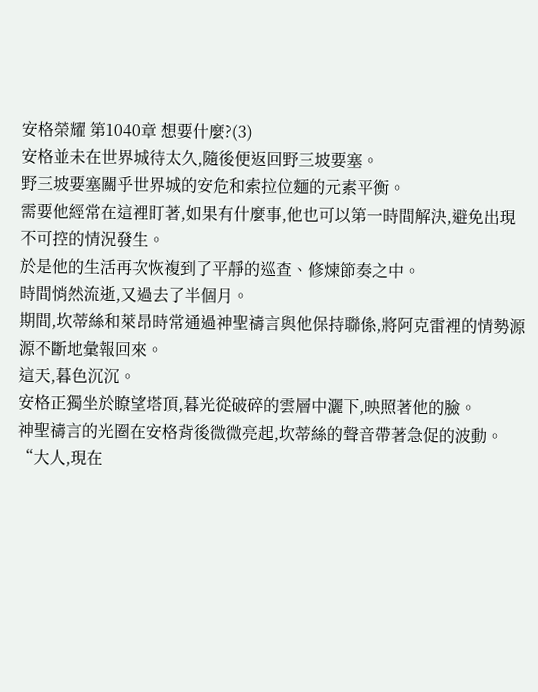安格榮耀 第1040章 想要什麼?(3)
安格並未在世界城待太久,隨後便返回野三坡要塞。
野三坡要塞關乎世界城的安危和索拉位麵的元素平衡。
需要他經常在這裡盯著,如果有什麼事,他也可以第一時間解決,避免出現不可控的情況發生。
於是他的生活再次恢複到了平靜的巡查、修煉節奏之中。
時間悄然流逝,又過去了半個月。
期間,坎蒂絲和萊昂時常通過神聖禱言與他保持聯係,將阿克雷裡的情勢源源不斷地彙報回來。
這天,暮色沉沉。
安格正獨坐於瞭望塔頂,暮光從破碎的雲層中灑下,映照著他的臉。
神聖禱言的光圈在安格背後微微亮起,坎蒂絲的聲音帶著急促的波動。
“大人,現在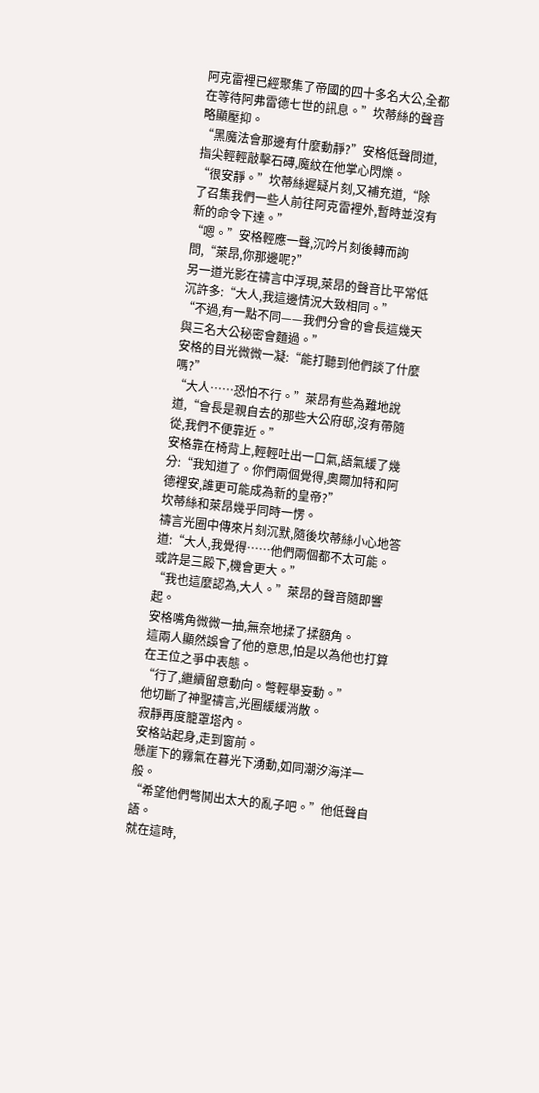阿克雷裡已經聚集了帝國的四十多名大公,全都在等待阿弗雷德七世的訊息。”坎蒂絲的聲音略顯壓抑。
“黑魔法會那邊有什麼動靜?”安格低聲問道,指尖輕輕敲擊石磚,魔紋在他掌心閃爍。
“很安靜。”坎蒂絲遲疑片刻,又補充道,“除了召集我們一些人前往阿克雷裡外,暫時並沒有新的命令下達。”
“嗯。”安格輕應一聲,沉吟片刻後轉而詢問,“萊昂,你那邊呢?”
另一道光影在禱言中浮現,萊昂的聲音比平常低沉許多:“大人,我這邊情況大致相同。”
“不過,有一點不同——我們分會的會長這幾天與三名大公秘密會麵過。”
安格的目光微微一凝:“能打聽到他們談了什麼嗎?”
“大人……恐怕不行。”萊昂有些為難地說道,“會長是親自去的那些大公府邸,沒有帶隨從,我們不便靠近。”
安格靠在椅背上,輕輕吐出一口氣,語氣緩了幾分:“我知道了。你們兩個覺得,奧爾加特和阿德裡安,誰更可能成為新的皇帝?”
坎蒂絲和萊昂幾乎同時一愣。
禱言光圈中傳來片刻沉默,隨後坎蒂絲小心地答道:“大人,我覺得……他們兩個都不太可能。或許是三殿下,機會更大。”
“我也這麼認為,大人。”萊昂的聲音隨即響起。
安格嘴角微微一抽,無奈地揉了揉額角。
這兩人顯然誤會了他的意思,怕是以為他也打算在王位之爭中表態。
“行了,繼續留意動向。彆輕舉妄動。”
他切斷了神聖禱言,光圈緩緩消散。
寂靜再度籠罩塔內。
安格站起身,走到窗前。
懸崖下的霧氣在暮光下湧動,如同潮汐海洋一般。
“希望他們彆鬨出太大的亂子吧。”他低聲自語。
就在這時,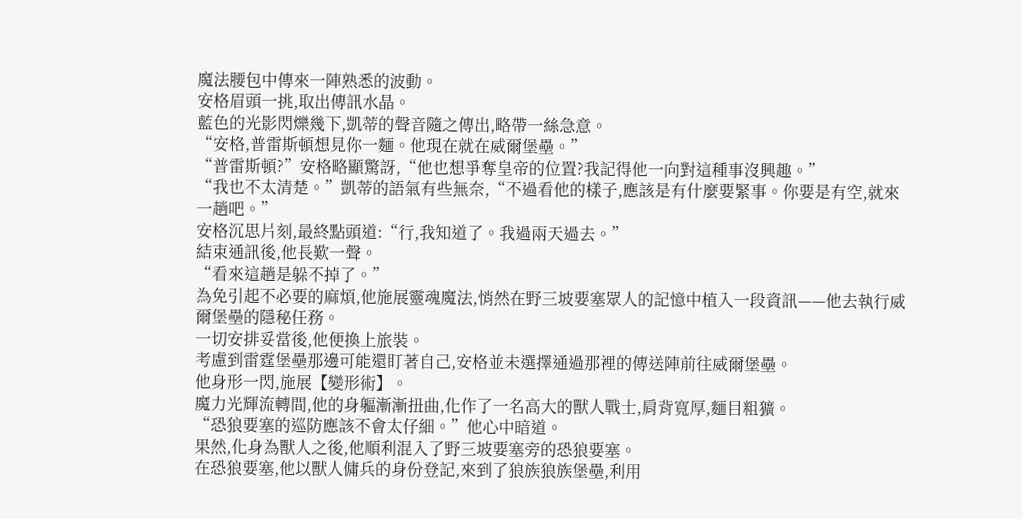魔法腰包中傳來一陣熟悉的波動。
安格眉頭一挑,取出傳訊水晶。
藍色的光影閃爍幾下,凱蒂的聲音隨之傳出,略帶一絲急意。
“安格,普雷斯頓想見你一麵。他現在就在威爾堡壘。”
“普雷斯頓?”安格略顯驚訝,“他也想爭奪皇帝的位置?我記得他一向對這種事沒興趣。”
“我也不太清楚。”凱蒂的語氣有些無奈,“不過看他的樣子,應該是有什麼要緊事。你要是有空,就來一趟吧。”
安格沉思片刻,最終點頭道:“行,我知道了。我過兩天過去。”
結束通訊後,他長歎一聲。
“看來這趟是躲不掉了。”
為免引起不必要的麻煩,他施展靈魂魔法,悄然在野三坡要塞眾人的記憶中植入一段資訊——他去執行威爾堡壘的隱秘任務。
一切安排妥當後,他便換上旅裝。
考慮到雷霆堡壘那邊可能還盯著自己,安格並未選擇通過那裡的傳送陣前往威爾堡壘。
他身形一閃,施展【變形術】。
魔力光輝流轉間,他的身軀漸漸扭曲,化作了一名高大的獸人戰士,肩背寬厚,麵目粗獷。
“恐狼要塞的巡防應該不會太仔細。”他心中暗道。
果然,化身為獸人之後,他順利混入了野三坡要塞旁的恐狼要塞。
在恐狼要塞,他以獸人傭兵的身份登記,來到了狼族狼族堡壘,利用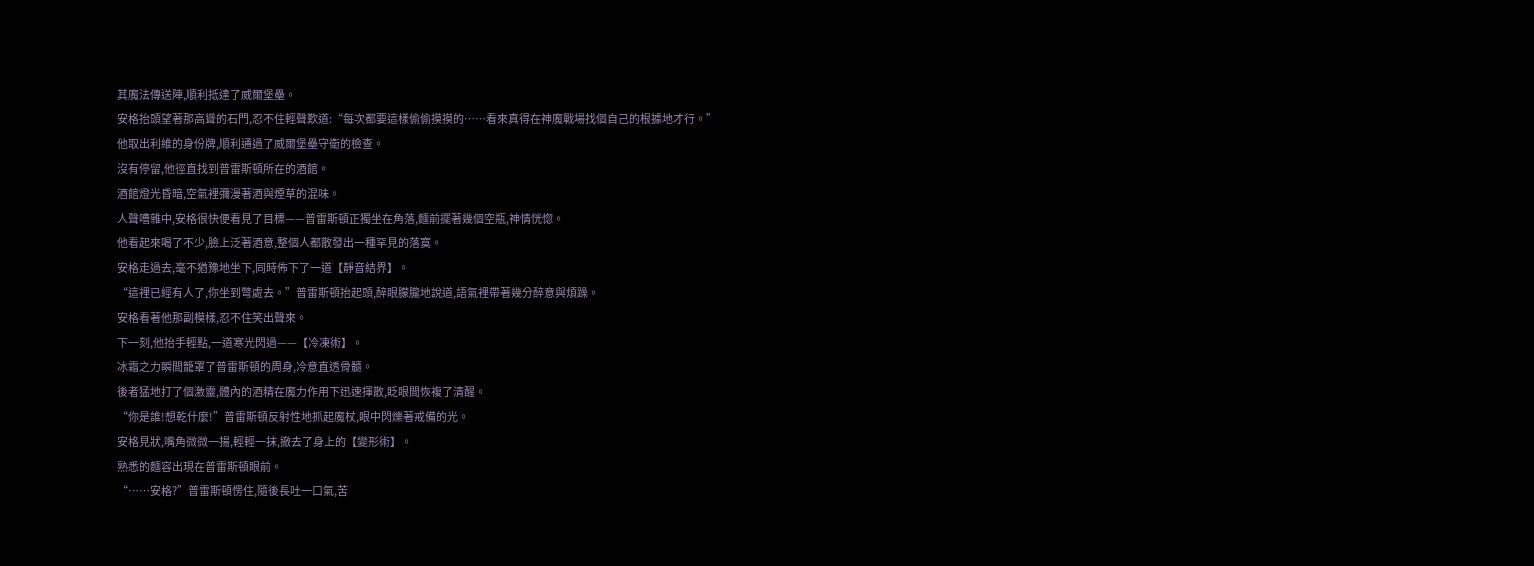其魔法傳送陣,順利抵達了威爾堡壘。
安格抬頭望著那高聳的石門,忍不住輕聲歎道:“每次都要這樣偷偷摸摸的……看來真得在神魔戰場找個自己的根據地才行。”
他取出利維的身份牌,順利通過了威爾堡壘守衛的檢查。
沒有停留,他徑直找到普雷斯頓所在的酒館。
酒館燈光昏暗,空氣裡彌漫著酒與煙草的混味。
人聲嘈雜中,安格很快便看見了目標——普雷斯頓正獨坐在角落,麵前擺著幾個空瓶,神情恍惚。
他看起來喝了不少,臉上泛著酒意,整個人都散發出一種罕見的落寞。
安格走過去,毫不猶豫地坐下,同時佈下了一道【靜音結界】。
“這裡已經有人了,你坐到彆處去。”普雷斯頓抬起頭,醉眼朦朧地說道,語氣裡帶著幾分醉意與煩躁。
安格看著他那副模樣,忍不住笑出聲來。
下一刻,他抬手輕點,一道寒光閃過——【冷凍術】。
冰霜之力瞬間籠罩了普雷斯頓的周身,冷意直透骨髓。
後者猛地打了個激靈,體內的酒精在魔力作用下迅速揮散,眨眼間恢複了清醒。
“你是誰!想乾什麼!”普雷斯頓反射性地抓起魔杖,眼中閃爍著戒備的光。
安格見狀,嘴角微微一揚,輕輕一抹,撤去了身上的【變形術】。
熟悉的麵容出現在普雷斯頓眼前。
“……安格?”普雷斯頓愣住,隨後長吐一口氣,苦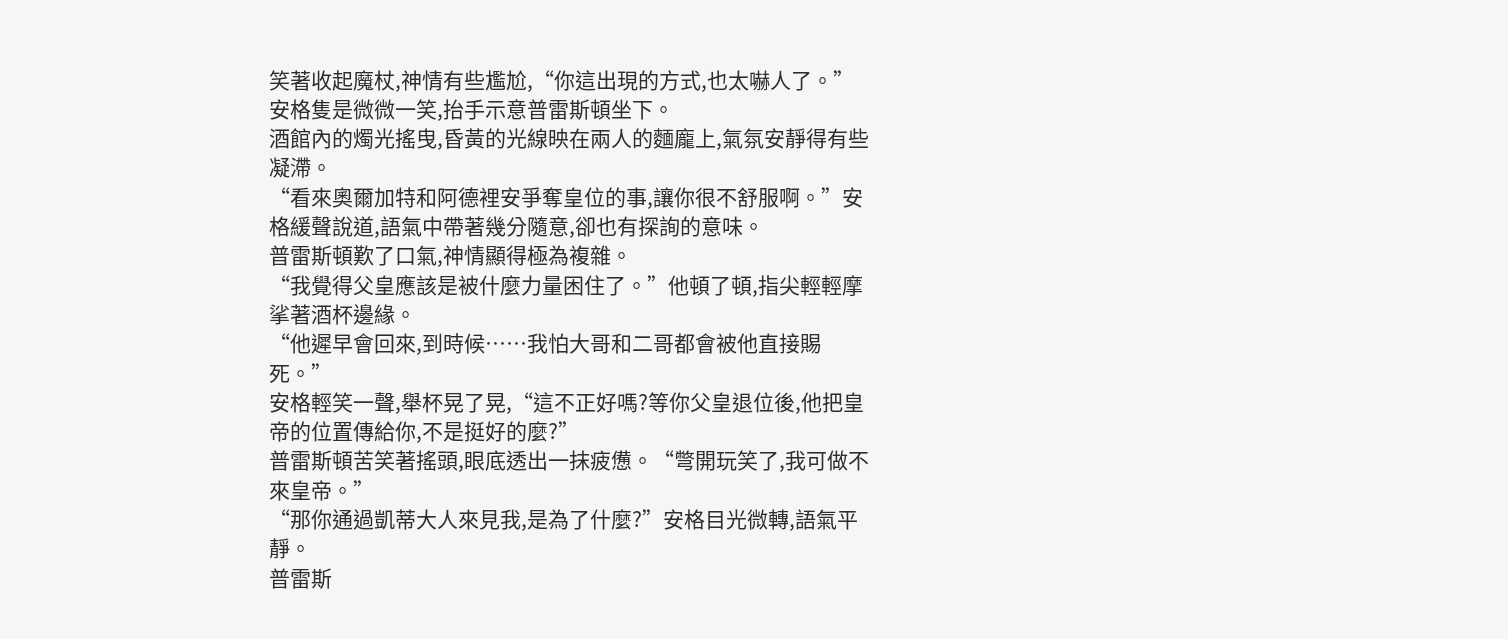笑著收起魔杖,神情有些尷尬,“你這出現的方式,也太嚇人了。”
安格隻是微微一笑,抬手示意普雷斯頓坐下。
酒館內的燭光搖曳,昏黃的光線映在兩人的麵龐上,氣氛安靜得有些凝滯。
“看來奧爾加特和阿德裡安爭奪皇位的事,讓你很不舒服啊。”安格緩聲說道,語氣中帶著幾分隨意,卻也有探詢的意味。
普雷斯頓歎了口氣,神情顯得極為複雜。
“我覺得父皇應該是被什麼力量困住了。”他頓了頓,指尖輕輕摩挲著酒杯邊緣。
“他遲早會回來,到時候……我怕大哥和二哥都會被他直接賜死。”
安格輕笑一聲,舉杯晃了晃,“這不正好嗎?等你父皇退位後,他把皇帝的位置傳給你,不是挺好的麼?”
普雷斯頓苦笑著搖頭,眼底透出一抹疲憊。“彆開玩笑了,我可做不來皇帝。”
“那你通過凱蒂大人來見我,是為了什麼?”安格目光微轉,語氣平靜。
普雷斯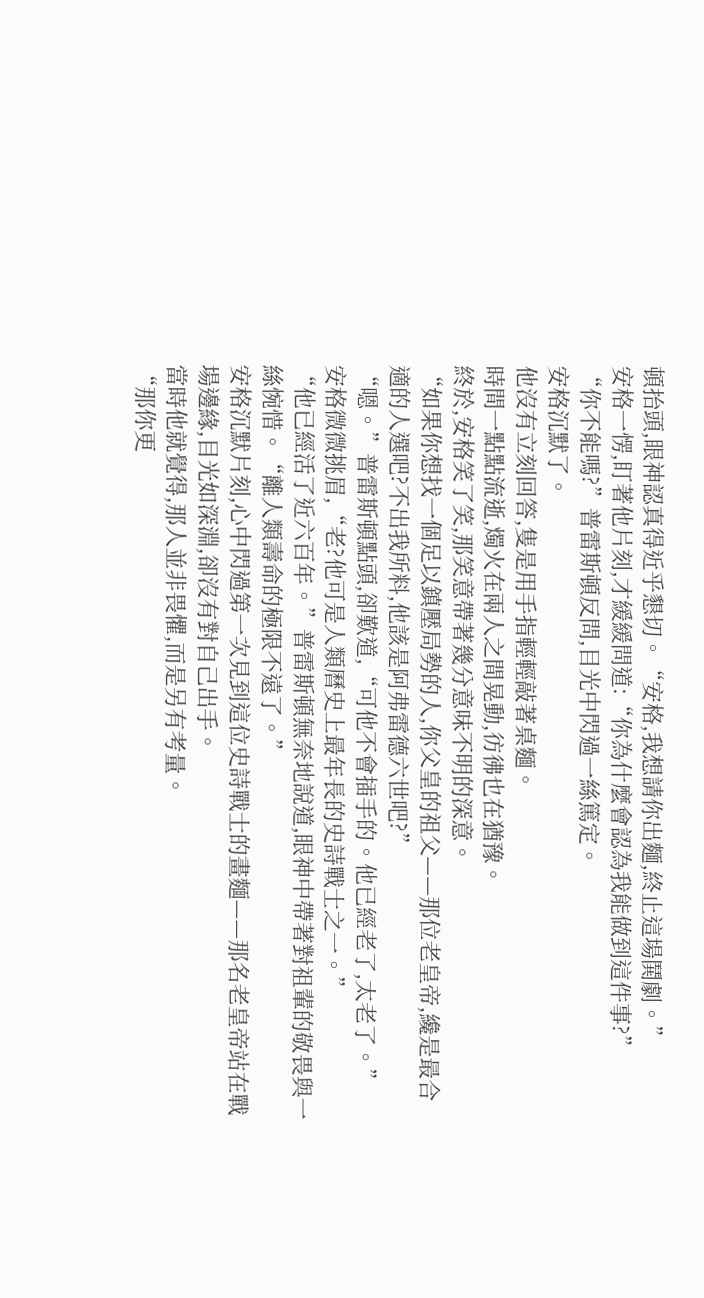頓抬頭,眼神認真得近乎懇切。“安格,我想請你出麵,終止這場鬨劇。”
安格一愣,盯著他片刻,才緩緩問道:“你為什麼會認為我能做到這件事?”
“你不能嗎?”普雷斯頓反問,目光中閃過一絲篤定。
安格沉默了。
他沒有立刻回答,隻是用手指輕輕敲著桌麵。
時間一點點流逝,燭火在兩人之間晃動,彷彿也在猶豫。
終於,安格笑了笑,那笑意帶著幾分意味不明的深意。
“如果你想找一個足以鎮壓局勢的人,你父皇的祖父——那位老皇帝,纔是最合適的人選吧?不出我所料,他該是阿弗雷德六世吧?”
“嗯。”普雷斯頓點頭,卻歎道,“可他不會插手的。他已經老了,太老了。”
安格微微挑眉,“老?他可是人類曆史上最年長的史詩戰士之一。”
“他已經活了近六百年。”普雷斯頓無奈地說道,眼神中帶著對祖輩的敬畏與一絲惋惜。“離人類壽命的極限不遠了。”
安格沉默片刻,心中閃過第一次見到這位史詩戰士的畫麵——那名老皇帝站在戰場邊緣,目光如深淵,卻沒有對自己出手。
當時他就覺得,那人並非畏懼,而是另有考量。
“那你更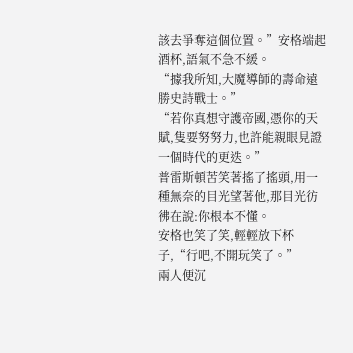該去爭奪這個位置。”安格端起酒杯,語氣不急不緩。
“據我所知,大魔導師的壽命遠勝史詩戰士。”
“若你真想守護帝國,憑你的天賦,隻要努努力,也許能親眼見證一個時代的更迭。”
普雷斯頓苦笑著搖了搖頭,用一種無奈的目光望著他,那目光彷彿在說:你根本不懂。
安格也笑了笑,輕輕放下杯子,“行吧,不開玩笑了。”
兩人便沉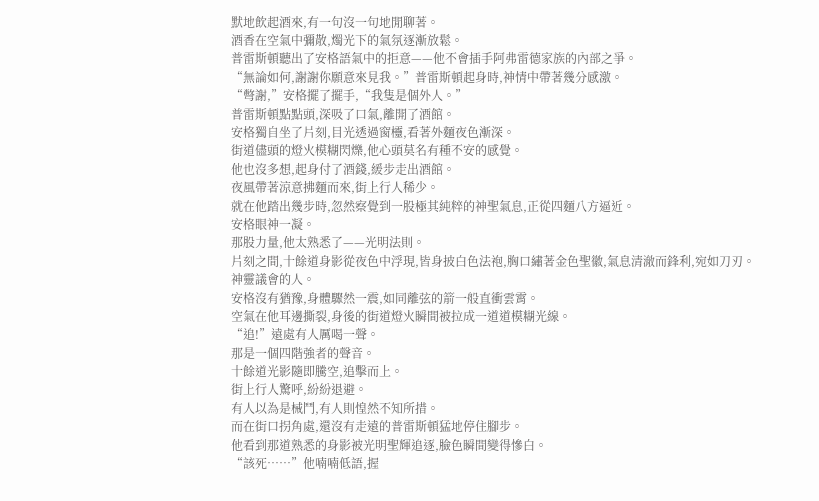默地飲起酒來,有一句沒一句地閒聊著。
酒香在空氣中彌散,燭光下的氣氛逐漸放鬆。
普雷斯頓聽出了安格語氣中的拒意——他不會插手阿弗雷德家族的內部之爭。
“無論如何,謝謝你願意來見我。”普雷斯頓起身時,神情中帶著幾分感激。
“彆謝,”安格擺了擺手,“我隻是個外人。”
普雷斯頓點點頭,深吸了口氣,離開了酒館。
安格獨自坐了片刻,目光透過窗欞,看著外麵夜色漸深。
街道儘頭的燈火模糊閃爍,他心頭莫名有種不安的感覺。
他也沒多想,起身付了酒錢,緩步走出酒館。
夜風帶著涼意拂麵而來,街上行人稀少。
就在他踏出幾步時,忽然察覺到一股極其純粹的神聖氣息,正從四麵八方逼近。
安格眼神一凝。
那股力量,他太熟悉了——光明法則。
片刻之間,十餘道身影從夜色中浮現,皆身披白色法袍,胸口繡著金色聖徽,氣息清澈而鋒利,宛如刀刃。
神靈議會的人。
安格沒有猶豫,身體驟然一震,如同離弦的箭一般直衝雲霄。
空氣在他耳邊撕裂,身後的街道燈火瞬間被拉成一道道模糊光線。
“追!”遠處有人厲喝一聲。
那是一個四階強者的聲音。
十餘道光影隨即騰空,追擊而上。
街上行人驚呼,紛紛退避。
有人以為是械鬥,有人則惶然不知所措。
而在街口拐角處,還沒有走遠的普雷斯頓猛地停住腳步。
他看到那道熟悉的身影被光明聖輝追逐,臉色瞬間變得慘白。
“該死……”他喃喃低語,握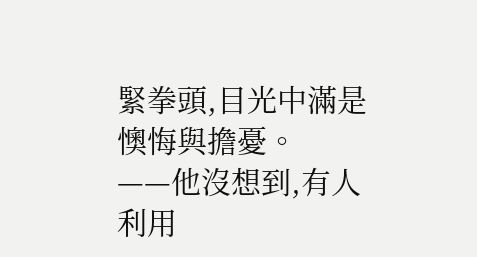緊拳頭,目光中滿是懊悔與擔憂。
——他沒想到,有人利用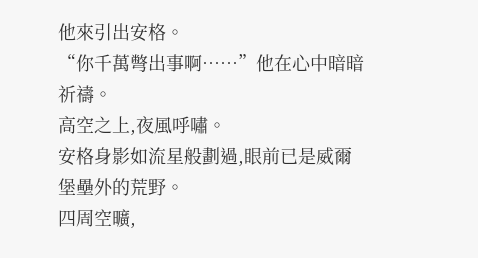他來引出安格。
“你千萬彆出事啊……”他在心中暗暗祈禱。
高空之上,夜風呼嘯。
安格身影如流星般劃過,眼前已是威爾堡壘外的荒野。
四周空曠,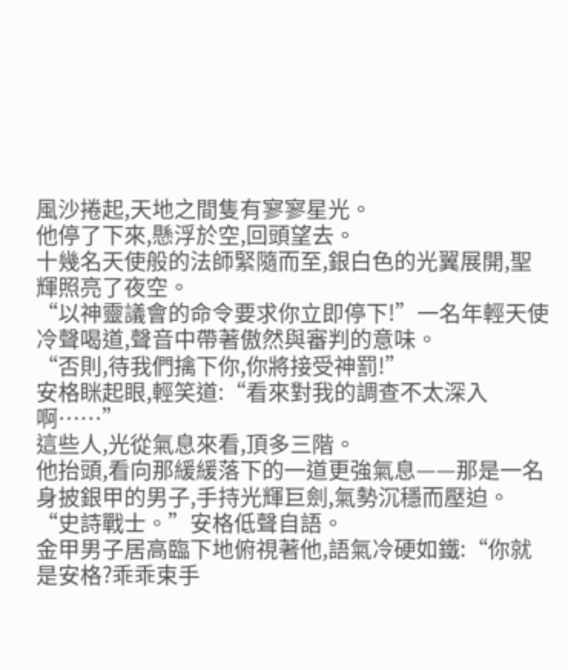風沙捲起,天地之間隻有寥寥星光。
他停了下來,懸浮於空,回頭望去。
十幾名天使般的法師緊隨而至,銀白色的光翼展開,聖輝照亮了夜空。
“以神靈議會的命令要求你立即停下!”一名年輕天使冷聲喝道,聲音中帶著傲然與審判的意味。
“否則,待我們擒下你,你將接受神罰!”
安格眯起眼,輕笑道:“看來對我的調查不太深入啊……”
這些人,光從氣息來看,頂多三階。
他抬頭,看向那緩緩落下的一道更強氣息——那是一名身披銀甲的男子,手持光輝巨劍,氣勢沉穩而壓迫。
“史詩戰士。”安格低聲自語。
金甲男子居高臨下地俯視著他,語氣冷硬如鐵:“你就是安格?乖乖束手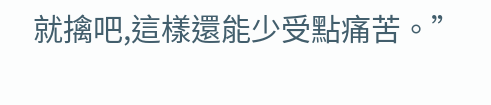就擒吧,這樣還能少受點痛苦。”